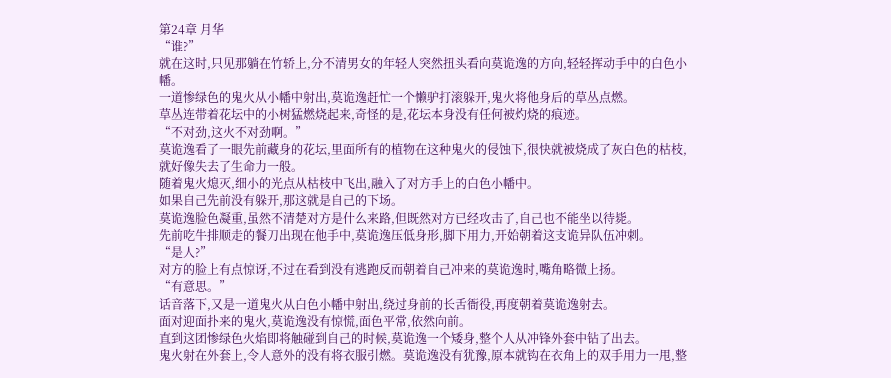第24章 月华
“谁?”
就在这时,只见那躺在竹轿上,分不清男女的年轻人突然扭头看向莫诡逸的方向,轻轻挥动手中的白色小幡。
一道惨绿色的鬼火从小幡中射出,莫诡逸赶忙一个懒驴打滚躲开,鬼火将他身后的草丛点燃。
草丛连带着花坛中的小树猛燃烧起来,奇怪的是,花坛本身没有任何被灼烧的痕迹。
“不对劲,这火不对劲啊。”
莫诡逸看了一眼先前藏身的花坛,里面所有的植物在这种鬼火的侵蚀下,很快就被烧成了灰白色的枯枝,就好像失去了生命力一般。
随着鬼火熄灭,细小的光点从枯枝中飞出,融入了对方手上的白色小幡中。
如果自己先前没有躲开,那这就是自己的下场。
莫诡逸脸色凝重,虽然不清楚对方是什么来路,但既然对方已经攻击了,自己也不能坐以待毙。
先前吃牛排顺走的餐刀出现在他手中,莫诡逸压低身形,脚下用力,开始朝着这支诡异队伍冲刺。
“是人?”
对方的脸上有点惊讶,不过在看到没有逃跑反而朝着自己冲来的莫诡逸时,嘴角略微上扬。
“有意思。”
话音落下,又是一道鬼火从白色小幡中射出,绕过身前的长舌衙役,再度朝着莫诡逸射去。
面对迎面扑来的鬼火,莫诡逸没有惊慌,面色平常,依然向前。
直到这团惨绿色火焰即将触碰到自己的时候,莫诡逸一个矮身,整个人从冲锋外套中钻了出去。
鬼火射在外套上,令人意外的没有将衣服引燃。莫诡逸没有犹豫,原本就钩在衣角上的双手用力一甩,整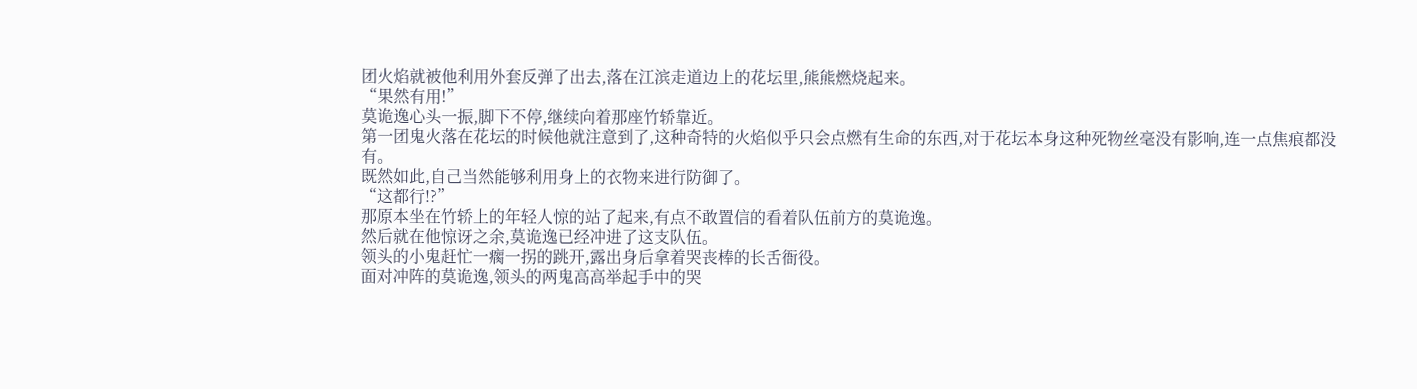团火焰就被他利用外套反弹了出去,落在江滨走道边上的花坛里,熊熊燃烧起来。
“果然有用!”
莫诡逸心头一振,脚下不停,继续向着那座竹轿靠近。
第一团鬼火落在花坛的时候他就注意到了,这种奇特的火焰似乎只会点燃有生命的东西,对于花坛本身这种死物丝毫没有影响,连一点焦痕都没有。
既然如此,自己当然能够利用身上的衣物来进行防御了。
“这都行!?”
那原本坐在竹轿上的年轻人惊的站了起来,有点不敢置信的看着队伍前方的莫诡逸。
然后就在他惊讶之余,莫诡逸已经冲进了这支队伍。
领头的小鬼赶忙一瘸一拐的跳开,露出身后拿着哭丧棒的长舌衙役。
面对冲阵的莫诡逸,领头的两鬼高高举起手中的哭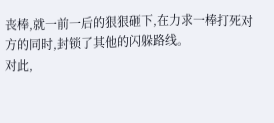丧棒,就一前一后的狠狠砸下,在力求一棒打死对方的同时,封锁了其他的闪躲路线。
对此,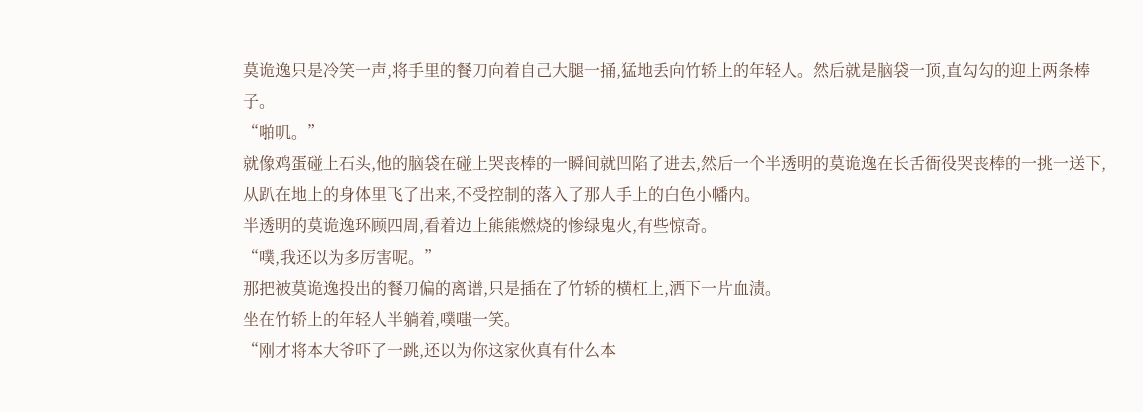莫诡逸只是冷笑一声,将手里的餐刀向着自己大腿一捅,猛地丢向竹轿上的年轻人。然后就是脑袋一顶,直勾勾的迎上两条棒子。
“啪叽。”
就像鸡蛋碰上石头,他的脑袋在碰上哭丧棒的一瞬间就凹陷了进去,然后一个半透明的莫诡逸在长舌衙役哭丧棒的一挑一送下,从趴在地上的身体里飞了出来,不受控制的落入了那人手上的白色小幡内。
半透明的莫诡逸环顾四周,看着边上熊熊燃烧的惨绿鬼火,有些惊奇。
“噗,我还以为多厉害呢。”
那把被莫诡逸投出的餐刀偏的离谱,只是插在了竹轿的横杠上,洒下一片血渍。
坐在竹轿上的年轻人半躺着,噗嗤一笑。
“刚才将本大爷吓了一跳,还以为你这家伙真有什么本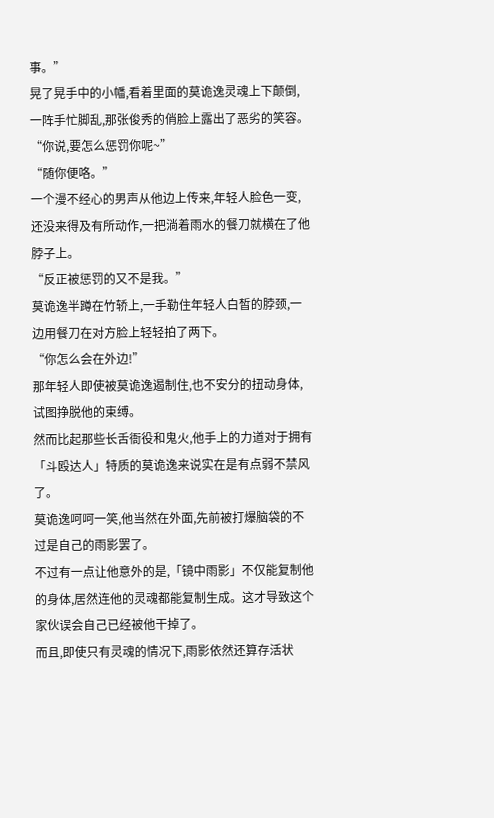事。”
晃了晃手中的小幡,看着里面的莫诡逸灵魂上下颠倒,一阵手忙脚乱,那张俊秀的俏脸上露出了恶劣的笑容。
“你说,要怎么惩罚你呢~”
“随你便咯。”
一个漫不经心的男声从他边上传来,年轻人脸色一变,还没来得及有所动作,一把淌着雨水的餐刀就横在了他脖子上。
“反正被惩罚的又不是我。”
莫诡逸半蹲在竹轿上,一手勒住年轻人白皙的脖颈,一边用餐刀在对方脸上轻轻拍了两下。
“你怎么会在外边!”
那年轻人即使被莫诡逸遏制住,也不安分的扭动身体,试图挣脱他的束缚。
然而比起那些长舌衙役和鬼火,他手上的力道对于拥有「斗殴达人」特质的莫诡逸来说实在是有点弱不禁风了。
莫诡逸呵呵一笑,他当然在外面,先前被打爆脑袋的不过是自己的雨影罢了。
不过有一点让他意外的是,「镜中雨影」不仅能复制他的身体,居然连他的灵魂都能复制生成。这才导致这个家伙误会自己已经被他干掉了。
而且,即使只有灵魂的情况下,雨影依然还算存活状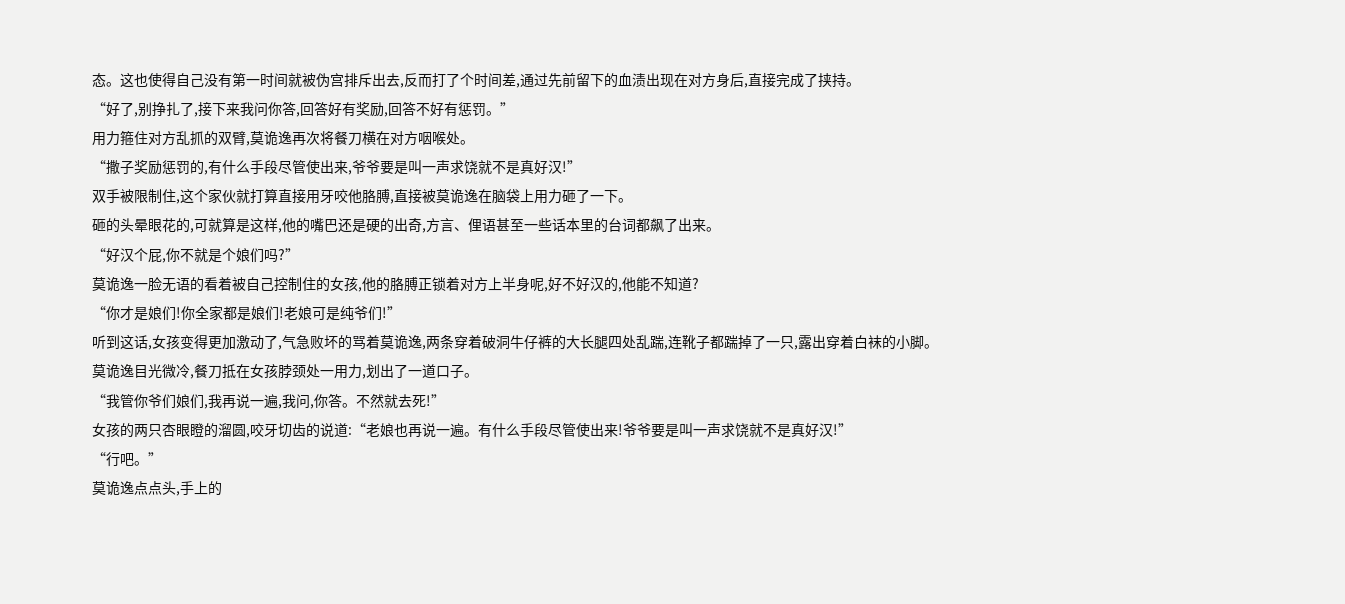态。这也使得自己没有第一时间就被伪宫排斥出去,反而打了个时间差,通过先前留下的血渍出现在对方身后,直接完成了挟持。
“好了,别挣扎了,接下来我问你答,回答好有奖励,回答不好有惩罚。”
用力箍住对方乱抓的双臂,莫诡逸再次将餐刀横在对方咽喉处。
“撒子奖励惩罚的,有什么手段尽管使出来,爷爷要是叫一声求饶就不是真好汉!”
双手被限制住,这个家伙就打算直接用牙咬他胳膊,直接被莫诡逸在脑袋上用力砸了一下。
砸的头晕眼花的,可就算是这样,他的嘴巴还是硬的出奇,方言、俚语甚至一些话本里的台词都飙了出来。
“好汉个屁,你不就是个娘们吗?”
莫诡逸一脸无语的看着被自己控制住的女孩,他的胳膊正锁着对方上半身呢,好不好汉的,他能不知道?
“你才是娘们!你全家都是娘们!老娘可是纯爷们!”
听到这话,女孩变得更加激动了,气急败坏的骂着莫诡逸,两条穿着破洞牛仔裤的大长腿四处乱踹,连靴子都踹掉了一只,露出穿着白袜的小脚。
莫诡逸目光微冷,餐刀抵在女孩脖颈处一用力,划出了一道口子。
“我管你爷们娘们,我再说一遍,我问,你答。不然就去死!”
女孩的两只杏眼瞪的溜圆,咬牙切齿的说道:“老娘也再说一遍。有什么手段尽管使出来!爷爷要是叫一声求饶就不是真好汉!”
“行吧。”
莫诡逸点点头,手上的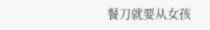餐刀就要从女孩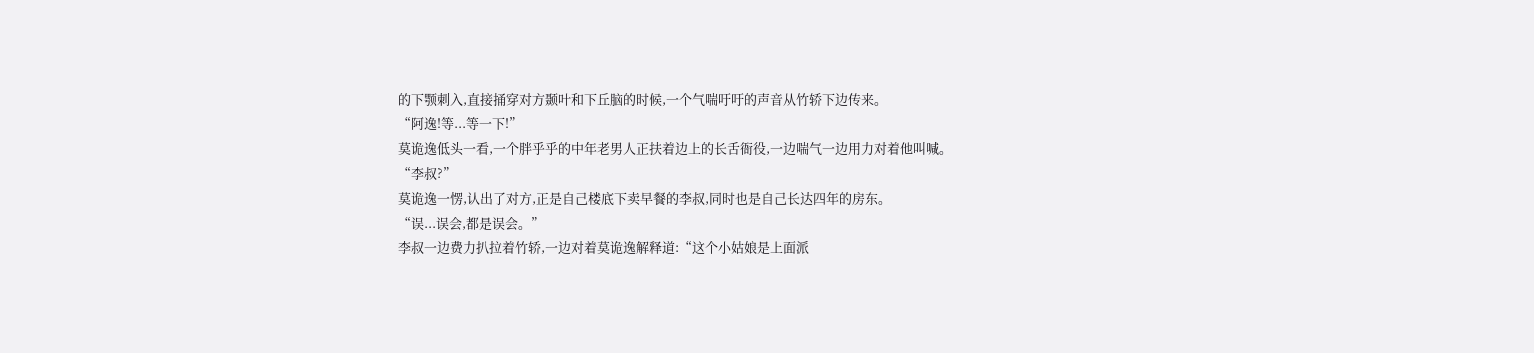的下颚刺入,直接捅穿对方颞叶和下丘脑的时候,一个气喘吁吁的声音从竹轿下边传来。
“阿逸!等...等一下!”
莫诡逸低头一看,一个胖乎乎的中年老男人正扶着边上的长舌衙役,一边喘气一边用力对着他叫喊。
“李叔?”
莫诡逸一愣,认出了对方,正是自己楼底下卖早餐的李叔,同时也是自己长达四年的房东。
“误...误会,都是误会。”
李叔一边费力扒拉着竹轿,一边对着莫诡逸解释道:“这个小姑娘是上面派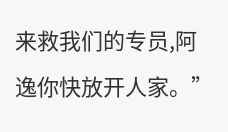来救我们的专员,阿逸你快放开人家。”